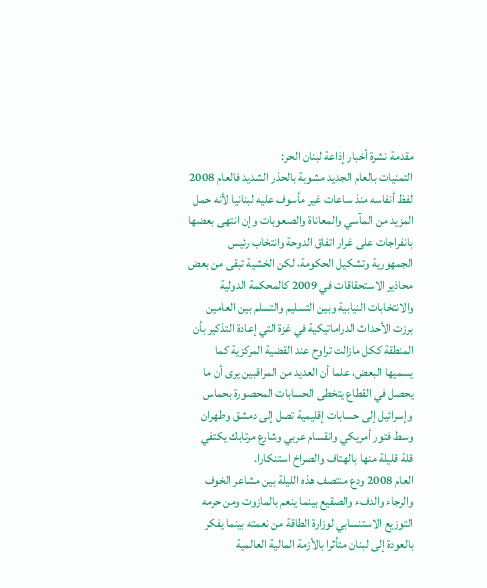مقدمة نشرة أخبار إذاعة لبنان الحر:
التمنيات بالعام الجديد مشوبة بالحذر الشديد فالعام 2008 لفظ أنفاسه منذ ساعات غير مأسوف عليه لبنانيا لأنه حمل المزيد من المآسي والمعاناة والصعوبات وإن انتهى بعضها بانفراجات على غرار اتفاق الدوحة وانتخاب رئيس الجمهورية وتشكيل الحكومة، لكن الخشية تبقى من بعض محاذير الاستحقاقات في 2009 كالمحكمة الدولية والانتخابات النيابية وبين التسليم والتسلم بين العامين برزت الأحداث الدراماتيكية في غزة التي إعادة التذكير بأن المنطقة ككل مازالت تراوح عند القضية المركزية كما يسميها البعض، علما أن العديد من المراقبين يرى أن ما يحصل في القطاع يتخطى الحسابات المحصورة بحماس وإسرائيل إلى حسابات إقليمية تصل إلى دمشق وطهران وسط فتور أمريكي وانقسام عربي وشارع مرتابك يكتفي قلة قليلة منها بالهتاف والصراخ استنكارا.
العام 2008 ودع منتصف هذه الليلة بين مشاعر الخوف والرجاء والدفء والصقيع بينما ينعم بالمازوت ومن حرمه التوزيع الاستنسابي لوزارة الطاقة من نعمته بينما يفكر بالعودة إلى لبنان متأثرا بالأزمة المالية العالمية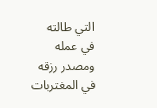التي طالته في عمله ومصدر رزقه في المغتربات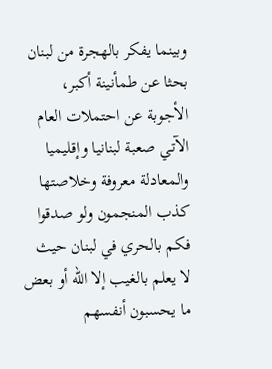وبينما يفكر بالهجرة من لبنان بحثا عن طمأنينة أكبر، الأجوبة عن احتملات العام الآتي صعبة لبنانيا وإقليميا والمعادلة معروفة وخلاصتها كذب المنجمون ولو صدقوا فكم بالحري في لبنان حيث لا يعلم بالغيب إلا الله أو بعض ما يحسبون أنفسهم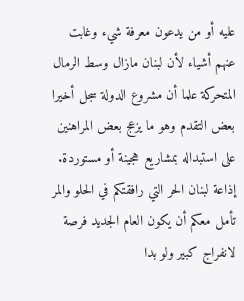عليه أو من يدعون معرفة شيء وغابت عنهم أشياء لأن لبنان مازال وسط الرمال المتحركة علما أن مشروع الدولة سجل أخيرا بعض التقدم وهو ما يزعج بعض المراهنين على استبداله بمشاريع هجينة أو مستوردة.
إذاعة لبنان الحر التي رافقتكم في الحلو والمر تأمل معكم أن يكون العام الجديد فرصة لانفراج كبير ولو بدا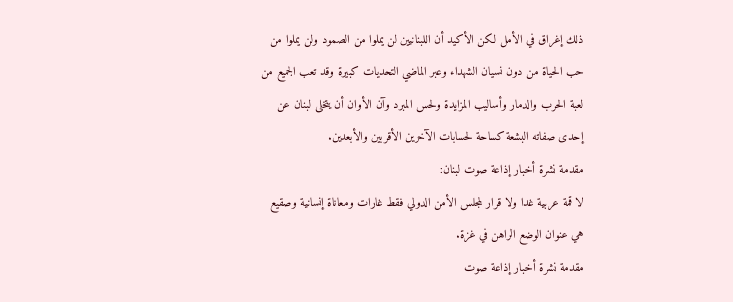ذلك إغراق في الأمل لكن الأكيد أن اللبنانيين لن يملوا من الصمود ولن يملوا من حب الحياة من دون نسيان الشهداء وعبر الماضي التحديات كبيرة وقد تعب الجميع من لعبة الحرب والدمار وأساليب المزايدة ولحس المبرد وآن الأوان أن يتخلى لبنان عن إحدى صفاته البشعة كساحة لحسابات الآخرين الأقربين والأبعدين.
مقدمة نشرة أخبار إذاعة صوت لبنان:
لا قمة عربية غدا ولا قرار لمجلس الأمن الدولي فقط غارات ومعاناة إنسانية وصقيع هي عنوان الوضع الراهن في غزة.
مقدمة نشرة أخبار إذاعة صوت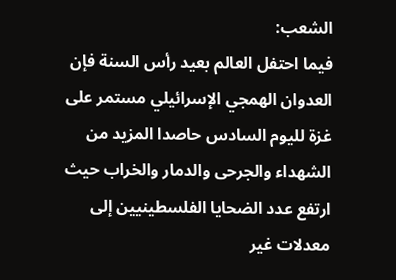الشعب:
فيما احتفل العالم بعيد رأس السنة فإن العدوان الهمجي الإسرائيلي مستمر على غزة لليوم السادس حاصدا المزيد من الشهداء والجرحى والدمار والخراب حيث ارتفع عدد الضحايا الفلسطينيين إلى معدلات غير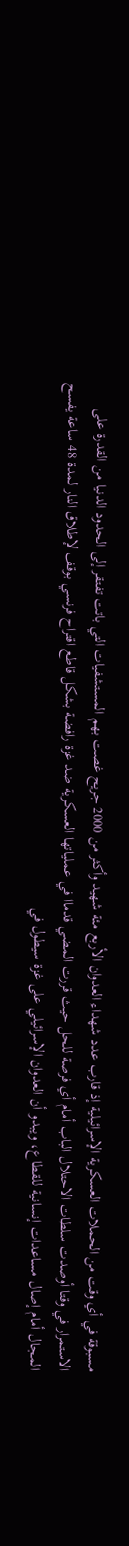مسبوقة في أي وقت من الحملات العسكرية الإسرائيلية إذ قارب عدد شهداء العدوان الأربع مئة شهيد وأكثر من 2000 جريح غصت بهم المستشفيات التي باتت تفتقر إلى الحدود الدنيا من القدرة على الاستمرار في وقتا أوصدت سلطات الاحتلال الباب أمام أي فرصة للحل حيث قررت المضي قدماا في عملياتها العسكرية ضد غزة رافضة بشكل قاطع اقتراح فرنسي بوقف لإطلاق النار لمدة 48 ساعة يفسح المجال أمام إصال مساعدات إنسانية للقطاع، ويبدو أن العدوان الإسرائيلي على غزة سيطول في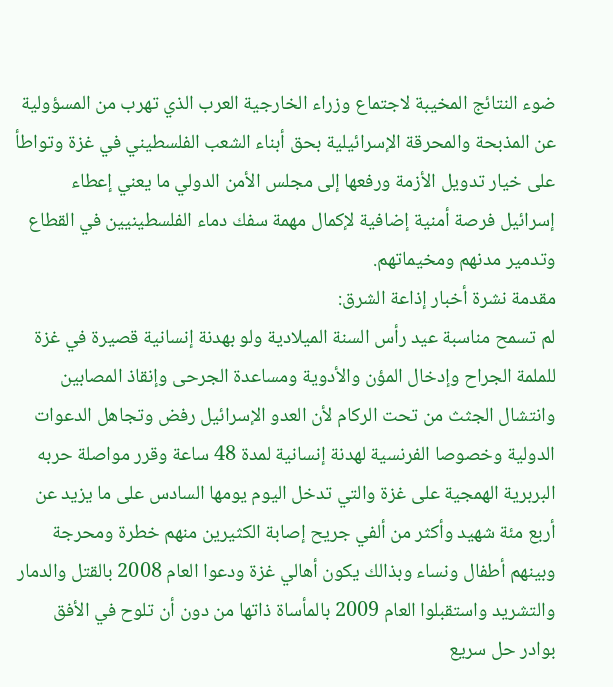ضوء النتائج المخيبة لاجتماع وزراء الخارجية العرب الذي تهرب من المسؤولية عن المذبحة والمحرقة الإسرائيلية بحق أبناء الشعب الفلسطيني في غزة وتواطأ على خيار تدويل الأزمة ورفعها إلى مجلس الأمن الدولي ما يعني إعطاء إسرائيل فرصة أمنية إضافية لإكمال مهمة سفك دماء الفلسطينيين في القطاع وتدمير مدنهم ومخيماتهم.
مقدمة نشرة أخبار إذاعة الشرق:
لم تسمح مناسبة عيد رأس السنة الميلادية ولو بهدنة إنسانية قصيرة في غزة للملمة الجراح وإدخال المؤن والأدوية ومساعدة الجرحى وإنقاذ المصابين وانتشال الجثث من تحت الركام لأن العدو الإسرائيل رفض وتجاهل الدعوات الدولية وخصوصا الفرنسية لهدنة إنسانية لمدة 48 ساعة وقرر مواصلة حربه البربرية الهمجية على غزة والتي تدخل اليوم يومها السادس على ما يزيد عن أربع مئة شهيد وأكثر من ألفي جريح إصابة الكثيرين منهم خطرة ومحرجة وبينهم أطفال ونساء وبذالك يكون أهالي غزة ودعوا العام 2008 بالقتل والدمار والتشريد واستقبلوا العام 2009 بالمأساة ذاتها من دون أن تلوح في الأفق بوادر حل سريع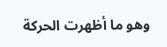وهو ما أظهرت الحركة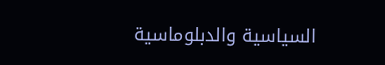السياسية والدبلوماسية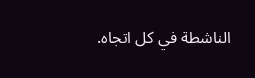الناشطة في كل اتجاه.